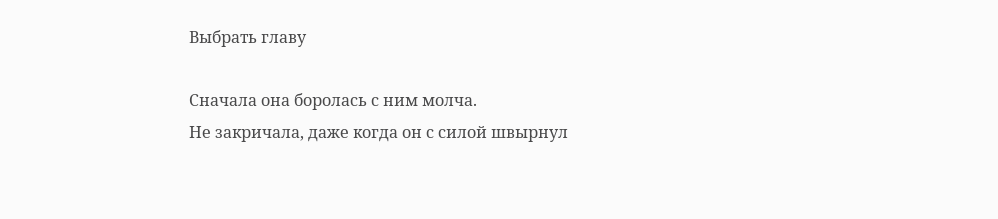Выбрать главу

Сначала она боролась с ним молча.
Не закричала, даже когда он с силой швырнул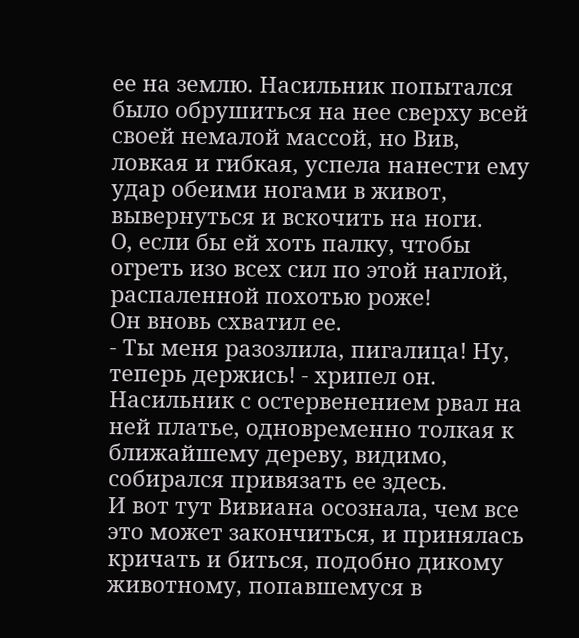ее на землю. Насильник попытался было обрушиться на нее сверху всей своей немалой массой, но Вив, ловкая и гибкая, успела нанести ему удар обеими ногами в живот, вывернуться и вскочить на ноги.
О, если бы ей хоть палку, чтобы огреть изо всех сил по этой наглой, распаленной похотью роже!
Он вновь схватил ее.
- Ты меня разозлила, пигалица! Ну, теперь держись! - хрипел он.
Насильник с остервенением рвал на ней платье, одновременно толкая к ближайшему дереву, видимо, собирался привязать ее здесь.
И вот тут Вивиана осознала, чем все это может закончиться, и принялась кричать и биться, подобно дикому животному, попавшемуся в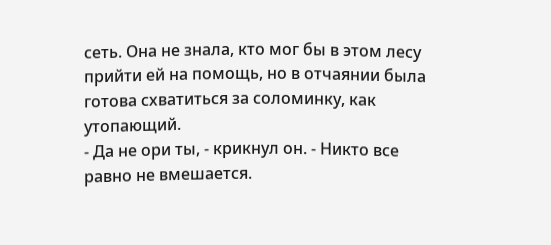сеть. Она не знала, кто мог бы в этом лесу прийти ей на помощь, но в отчаянии была готова схватиться за соломинку, как утопающий.
- Да не ори ты, - крикнул он. - Никто все равно не вмешается.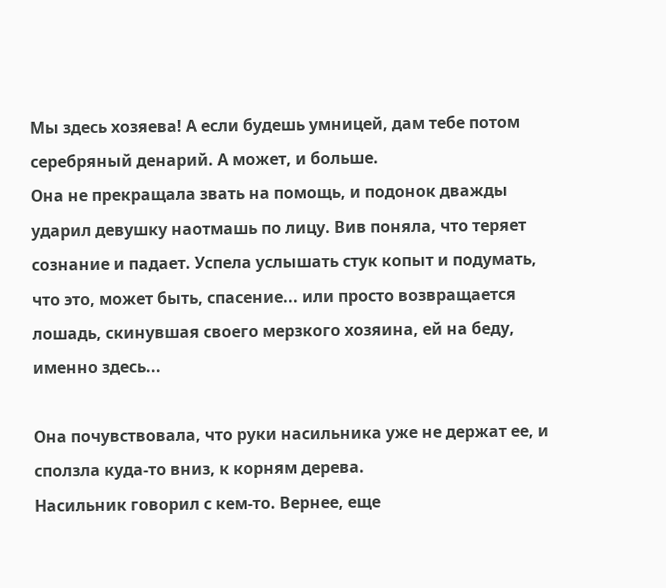Мы здесь хозяева! А если будешь умницей, дам тебе потом серебряный денарий. А может, и больше.
Она не прекращала звать на помощь, и подонок дважды ударил девушку наотмашь по лицу. Вив поняла, что теряет сознание и падает. Успела услышать стук копыт и подумать, что это, может быть, спасение... или просто возвращается лошадь, скинувшая своего мерзкого хозяина, ей на беду, именно здесь...

Она почувствовала, что руки насильника уже не держат ее, и сползла куда-то вниз, к корням дерева.
Насильник говорил с кем-то. Вернее, еще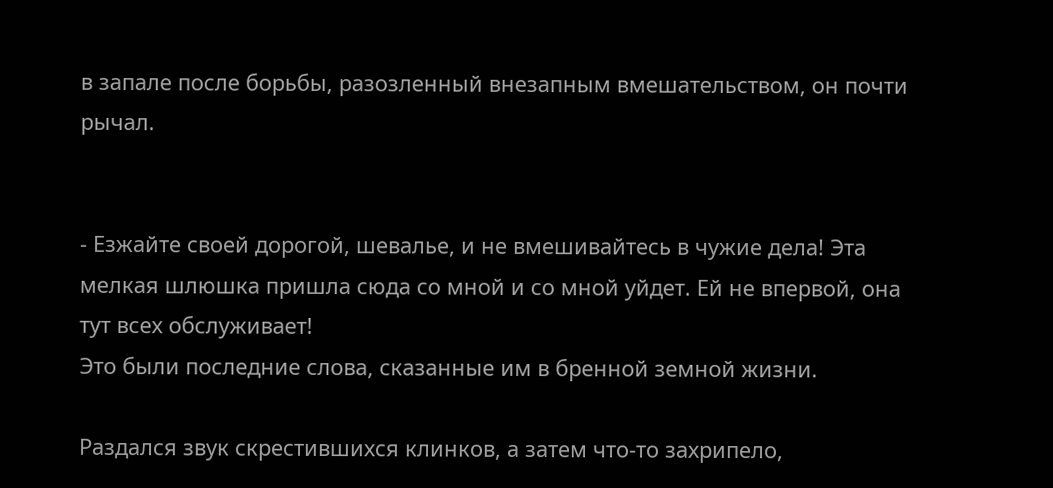в запале после борьбы, разозленный внезапным вмешательством, он почти рычал.


- Езжайте своей дорогой, шевалье, и не вмешивайтесь в чужие дела! Эта мелкая шлюшка пришла сюда со мной и со мной уйдет. Ей не впервой, она тут всех обслуживает!
Это были последние слова, сказанные им в бренной земной жизни.

Раздался звук скрестившихся клинков, а затем что-то захрипело,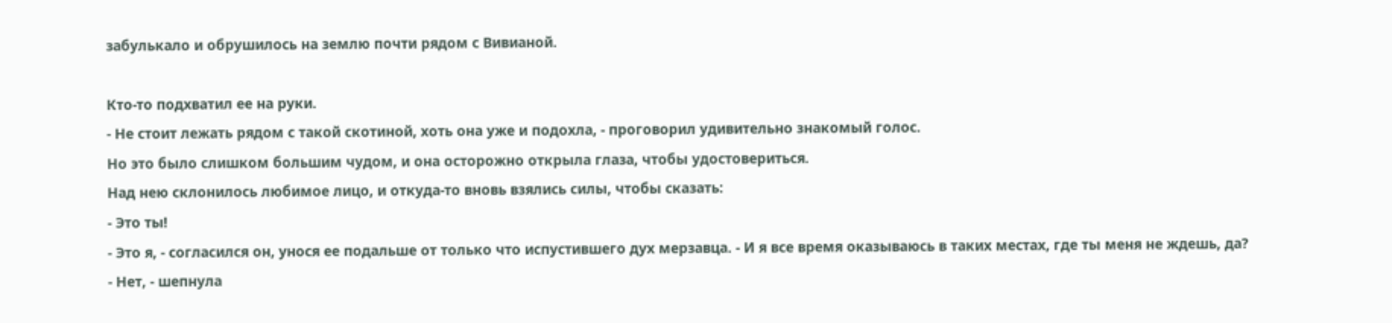забулькало и обрушилось на землю почти рядом с Вивианой.

Кто-то подхватил ее на руки.
- Не стоит лежать рядом с такой скотиной, хоть она уже и подохла, - проговорил удивительно знакомый голос.
Но это было слишком большим чудом, и она осторожно открыла глаза, чтобы удостовериться.
Над нею склонилось любимое лицо, и откуда-то вновь взялись силы, чтобы сказать:
- Это ты!
- Это я, - согласился он, унося ее подальше от только что испустившего дух мерзавца. - И я все время оказываюсь в таких местах, где ты меня не ждешь, да?
- Нет, - шепнула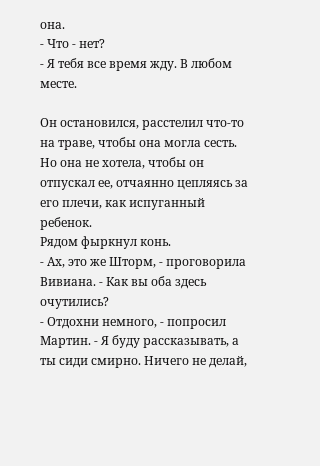она.
- Что - нет?
- Я тебя все время жду. В любом месте.

Он остановился, расстелил что-то на траве, чтобы она могла сесть. Но она не хотела, чтобы он отпускал ее, отчаянно цепляясь за его плечи, как испуганный ребенок.
Рядом фыркнул конь.
- Ах, это же Шторм, - проговорила Вивиана. - Как вы оба здесь очутились?
- Отдохни немного, - попросил Мартин. - Я буду рассказывать, а ты сиди смирно. Ничего не делай,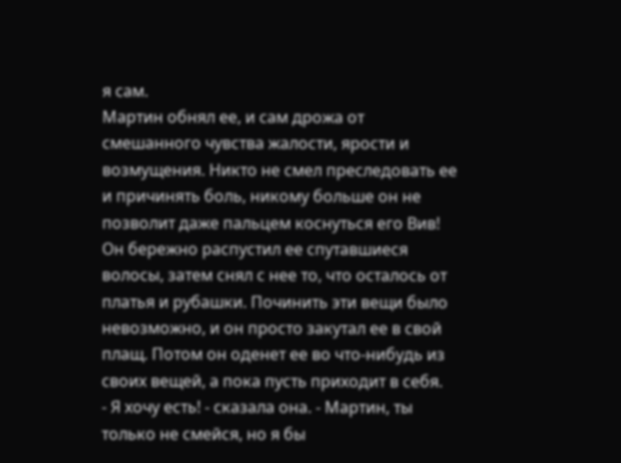я сам.
Мартин обнял ее, и сам дрожа от смешанного чувства жалости, ярости и возмущения. Никто не смел преследовать ее и причинять боль, никому больше он не позволит даже пальцем коснуться его Вив!
Он бережно распустил ее спутавшиеся волосы, затем снял с нее то, что осталось от платья и рубашки. Починить эти вещи было невозможно, и он просто закутал ее в свой плащ. Потом он оденет ее во что-нибудь из своих вещей, а пока пусть приходит в себя.
- Я хочу есть! - сказала она. - Мартин, ты только не смейся, но я бы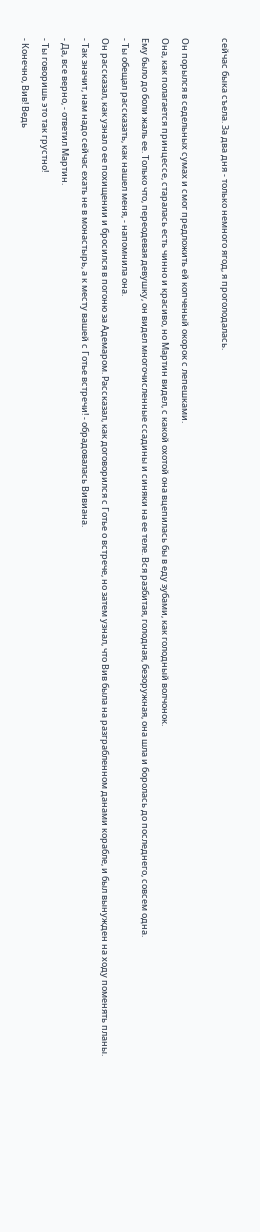сейчас быка съела. За два дня - только немного ягод, я проголодалась.

Он порылся в седельных сумах и смог предложить ей копченый окорок с лепешками.
Она, как полагается принцессе, старалась есть чинно и красиво, но Мартин видел, с какой охотой она вцепилась бы в еду зубами, как голодный волчонок.
Ему было до боли жаль ее. Только что, переодевая девушку, он видел многочисленные ссадины и синяки на ее теле. Вся разбитая, голодная, безоружная, она шла и боролась до последнего, совсем одна.
- Ты обещал рассказать, как нашел меня, - напомнила она.
Он рассказал, как узнал о ее похищении и бросился в погоню за Адемаром. Рассказал, как договорился с Готье о встрече, но затем узнал, что Вив была на разграбленном данами корабле, и был вынужден на ходу поменять планы.
- Так значит, нам надо сейчас ехать не в монастырь, а к месту вашей с Готье встречи! - обрадовалась Вивиана.
- Да, все верно, - ответил Мартин.
- Ты говоришь это так грустно!
- Конечно, Вив! Ведь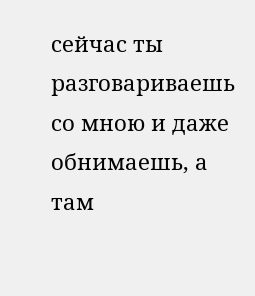сейчас ты разговариваешь со мною и даже обнимаешь, а там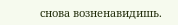снова возненавидишь.